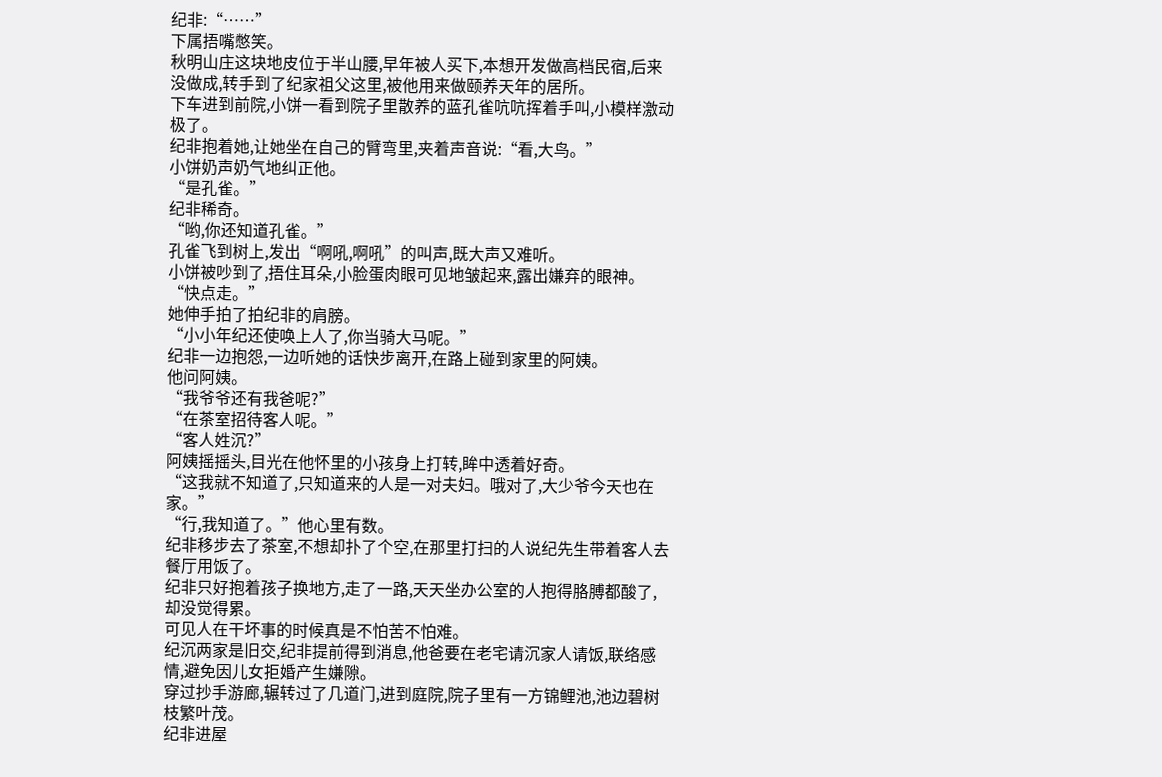纪非:“……”
下属捂嘴憋笑。
秋明山庄这块地皮位于半山腰,早年被人买下,本想开发做高档民宿,后来没做成,转手到了纪家祖父这里,被他用来做颐养天年的居所。
下车进到前院,小饼一看到院子里散养的蓝孔雀吭吭挥着手叫,小模样激动极了。
纪非抱着她,让她坐在自己的臂弯里,夹着声音说:“看,大鸟。”
小饼奶声奶气地纠正他。
“是孔雀。”
纪非稀奇。
“哟,你还知道孔雀。”
孔雀飞到树上,发出“啊吼,啊吼”的叫声,既大声又难听。
小饼被吵到了,捂住耳朵,小脸蛋肉眼可见地皱起来,露出嫌弃的眼神。
“快点走。”
她伸手拍了拍纪非的肩膀。
“小小年纪还使唤上人了,你当骑大马呢。”
纪非一边抱怨,一边听她的话快步离开,在路上碰到家里的阿姨。
他问阿姨。
“我爷爷还有我爸呢?”
“在茶室招待客人呢。”
“客人姓沉?”
阿姨摇摇头,目光在他怀里的小孩身上打转,眸中透着好奇。
“这我就不知道了,只知道来的人是一对夫妇。哦对了,大少爷今天也在家。”
“行,我知道了。”他心里有数。
纪非移步去了茶室,不想却扑了个空,在那里打扫的人说纪先生带着客人去餐厅用饭了。
纪非只好抱着孩子换地方,走了一路,天天坐办公室的人抱得胳膊都酸了,却没觉得累。
可见人在干坏事的时候真是不怕苦不怕难。
纪沉两家是旧交,纪非提前得到消息,他爸要在老宅请沉家人请饭,联络感情,避免因儿女拒婚产生嫌隙。
穿过抄手游廊,辗转过了几道门,进到庭院,院子里有一方锦鲤池,池边碧树枝繁叶茂。
纪非进屋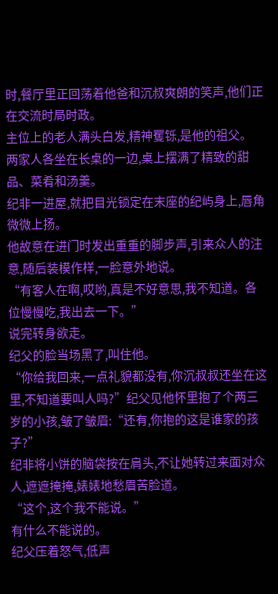时,餐厅里正回荡着他爸和沉叔爽朗的笑声,他们正在交流时局时政。
主位上的老人满头白发,精神矍铄,是他的祖父。
两家人各坐在长桌的一边,桌上摆满了精致的甜品、菜肴和汤羹。
纪非一进屋,就把目光锁定在末座的纪屿身上,唇角微微上扬。
他故意在进门时发出重重的脚步声,引来众人的注意,随后装模作样,一脸意外地说。
“有客人在啊,哎哟,真是不好意思,我不知道。各位慢慢吃,我出去一下。”
说完转身欲走。
纪父的脸当场黑了,叫住他。
“你给我回来,一点礼貌都没有,你沉叔叔还坐在这里,不知道要叫人吗?”纪父见他怀里抱了个两三岁的小孩,皱了皱眉:“还有,你抱的这是谁家的孩子?”
纪非将小饼的脑袋按在肩头,不让她转过来面对众人,遮遮掩掩,婊婊地愁眉苦脸道。
“这个,这个我不能说。”
有什么不能说的。
纪父压着怒气,低声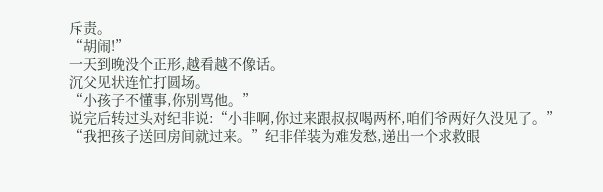斥责。
“胡闹!”
一天到晚没个正形,越看越不像话。
沉父见状连忙打圆场。
“小孩子不懂事,你别骂他。”
说完后转过头对纪非说:“小非啊,你过来跟叔叔喝两杯,咱们爷两好久没见了。”
“我把孩子送回房间就过来。”纪非佯装为难发愁,递出一个求救眼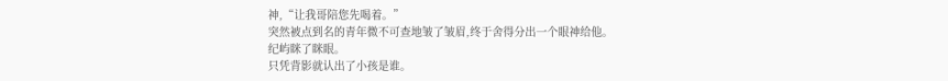神,“让我哥陪您先喝着。”
突然被点到名的青年微不可查地皱了皱眉,终于舍得分出一个眼神给他。
纪屿眯了眯眼。
只凭背影就认出了小孩是谁。